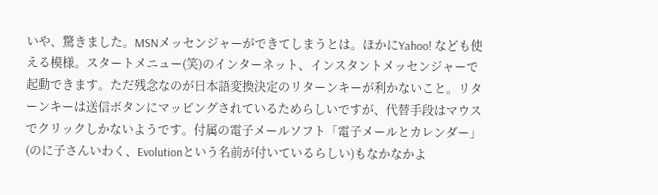いや、驚きました。MSNメッセンジャーができてしまうとは。ほかにYahoo! なども使える模様。スタートメニュー(笑)のインターネット、インスタントメッセンジャーで起動できます。ただ残念なのが日本語変換決定のリターンキーが利かないこと。リターンキーは送信ボタンにマッピングされているためらしいですが、代替手段はマウスでクリックしかないようです。付属の電子メールソフト「電子メールとカレンダー」(のに子さんいわく、Evolutionという名前が付いているらしい)もなかなかよ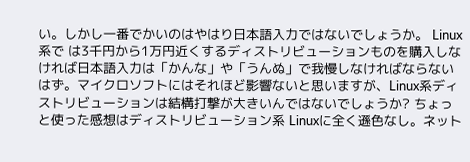い。しかし一番でかいのはやはり日本語入力ではないでしょうか。 Linux 系で は3千円から1万円近くするディストリビューションものを購入しなければ日本語入力は「かんな」や「うんぬ」で我慢しなければならないはず。マイクロソフトにはそれほど影響ないと思いますが、Linux系ディストリビューションは結構打撃が大きいんではないでしょうか? ちょっと使った感想はディストリビューション系 Linuxに全く遜色なし。ネット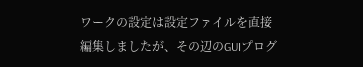ワークの設定は設定ファイルを直接編集しましたが、その辺のGUIプログ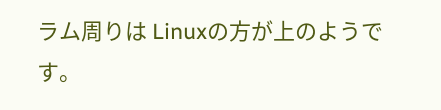ラム周りは Linuxの方が上のようです。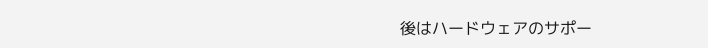後はハードウェアのサポー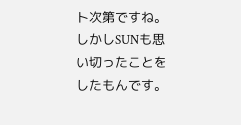ト次第ですね。しかしSUNも思い切ったことをしたもんです。